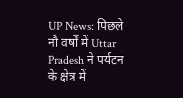UP News: पिछले नौ वर्षों में Uttar Pradesh ने पर्यटन के क्षेत्र में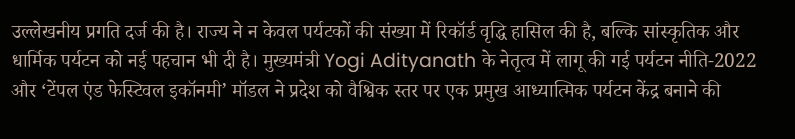उल्लेखनीय प्रगति दर्ज की है। राज्य ने न केवल पर्यटकों की संख्या में रिकॉर्ड वृद्धि हासिल की है, बल्कि सांस्कृतिक और धार्मिक पर्यटन को नई पहचान भी दी है। मुख्यमंत्री Yogi Adityanath के नेतृत्व में लागू की गई पर्यटन नीति-2022 और ‘टेंपल एंड फेस्टिवल इकॉनमी’ मॉडल ने प्रदेश को वैश्विक स्तर पर एक प्रमुख आध्यात्मिक पर्यटन केंद्र बनाने की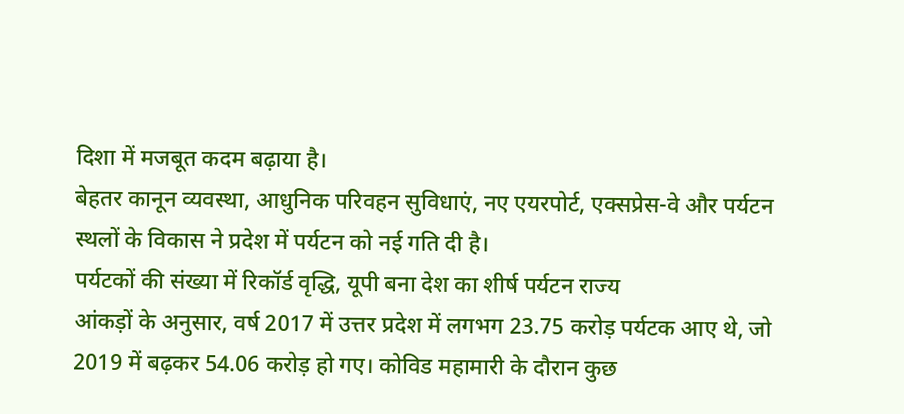दिशा में मजबूत कदम बढ़ाया है।
बेहतर कानून व्यवस्था, आधुनिक परिवहन सुविधाएं, नए एयरपोर्ट, एक्सप्रेस-वे और पर्यटन स्थलों के विकास ने प्रदेश में पर्यटन को नई गति दी है।
पर्यटकों की संख्या में रिकॉर्ड वृद्धि, यूपी बना देश का शीर्ष पर्यटन राज्य
आंकड़ों के अनुसार, वर्ष 2017 में उत्तर प्रदेश में लगभग 23.75 करोड़ पर्यटक आए थे, जो 2019 में बढ़कर 54.06 करोड़ हो गए। कोविड महामारी के दौरान कुछ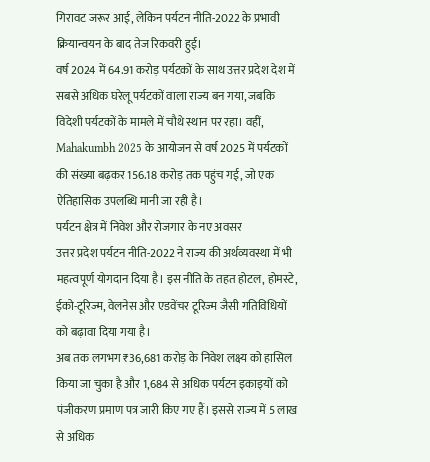गिरावट जरूर आई, लेकिन पर्यटन नीति-2022 के प्रभावी क्रियान्वयन के बाद तेज रिकवरी हुई।
वर्ष 2024 में 64.91 करोड़ पर्यटकों के साथ उत्तर प्रदेश देश में सबसे अधिक घरेलू पर्यटकों वाला राज्य बन गया, जबकि विदेशी पर्यटकों के मामले में चौथे स्थान पर रहा। वहीं, Mahakumbh 2025 के आयोजन से वर्ष 2025 में पर्यटकों की संख्या बढ़कर 156.18 करोड़ तक पहुंच गई, जो एक ऐतिहासिक उपलब्धि मानी जा रही है।
पर्यटन क्षेत्र में निवेश और रोजगार के नए अवसर
उत्तर प्रदेश पर्यटन नीति-2022 ने राज्य की अर्थव्यवस्था में भी महत्वपूर्ण योगदान दिया है। इस नीति के तहत होटल, होमस्टे, ईको-टूरिज्म, वेलनेस और एडवेंचर टूरिज्म जैसी गतिविधियों को बढ़ावा दिया गया है।
अब तक लगभग ₹36,681 करोड़ के निवेश लक्ष्य को हासिल किया जा चुका है और 1,684 से अधिक पर्यटन इकाइयों को पंजीकरण प्रमाण पत्र जारी किए गए हैं। इससे राज्य में 5 लाख से अधिक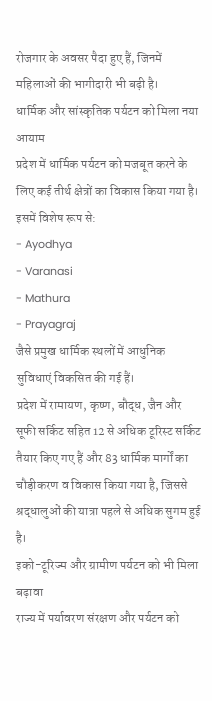रोजगार के अवसर पैदा हुए हैं, जिनमें महिलाओं की भागीदारी भी बढ़ी है।
धार्मिक और सांस्कृतिक पर्यटन को मिला नया आयाम
प्रदेश में धार्मिक पर्यटन को मजबूत करने के लिए कई तीर्थ क्षेत्रों का विकास किया गया है। इसमें विशेष रूप से:
- Ayodhya
- Varanasi
- Mathura
- Prayagraj
जैसे प्रमुख धार्मिक स्थलों में आधुनिक सुविधाएं विकसित की गई हैं।
प्रदेश में रामायण, कृष्ण, बौद्ध, जैन और सूफी सर्किट सहित 12 से अधिक टूरिस्ट सर्किट तैयार किए गए हैं और 83 धार्मिक मार्गों का चौड़ीकरण व विकास किया गया है, जिससे श्रद्धालुओं की यात्रा पहले से अधिक सुगम हुई है।
इको-टूरिज्म और ग्रामीण पर्यटन को भी मिला बढ़ावा
राज्य में पर्यावरण संरक्षण और पर्यटन को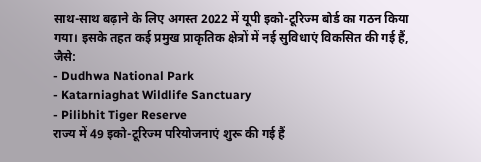साथ-साथ बढ़ाने के लिए अगस्त 2022 में यूपी इको-टूरिज्म बोर्ड का गठन किया गया। इसके तहत कई प्रमुख प्राकृतिक क्षेत्रों में नई सुविधाएं विकसित की गई हैं, जैसे:
- Dudhwa National Park
- Katarniaghat Wildlife Sanctuary
- Pilibhit Tiger Reserve
राज्य में 49 इको-टूरिज्म परियोजनाएं शुरू की गई हैं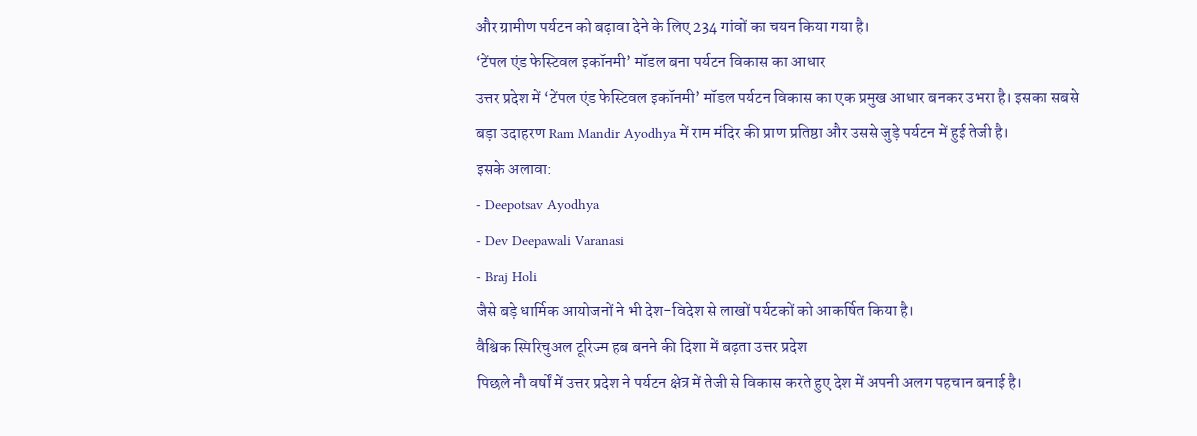और ग्रामीण पर्यटन को बढ़ावा देने के लिए 234 गांवों का चयन किया गया है।
‘टेंपल एंड फेस्टिवल इकॉनमी’ मॉडल बना पर्यटन विकास का आधार
उत्तर प्रदेश में ‘टेंपल एंड फेस्टिवल इकॉनमी’ मॉडल पर्यटन विकास का एक प्रमुख आधार बनकर उभरा है। इसका सबसे बड़ा उदाहरण Ram Mandir Ayodhya में राम मंदिर की प्राण प्रतिष्ठा और उससे जुड़े पर्यटन में हुई तेजी है।
इसके अलावा:
- Deepotsav Ayodhya
- Dev Deepawali Varanasi
- Braj Holi
जैसे बड़े धार्मिक आयोजनों ने भी देश-विदेश से लाखों पर्यटकों को आकर्षित किया है।
वैश्विक स्पिरिचुअल टूरिज्म हब बनने की दिशा में बढ़ता उत्तर प्रदेश
पिछले नौ वर्षों में उत्तर प्रदेश ने पर्यटन क्षेत्र में तेजी से विकास करते हुए देश में अपनी अलग पहचान बनाई है।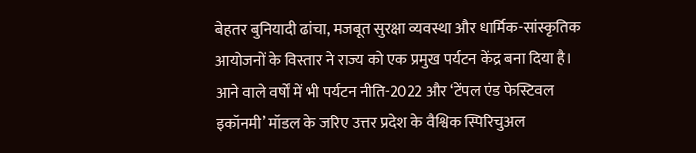बेहतर बुनियादी ढांचा, मजबूत सुरक्षा व्यवस्था और धार्मिक-सांस्कृतिक आयोजनों के विस्तार ने राज्य को एक प्रमुख पर्यटन केंद्र बना दिया है।
आने वाले वर्षों में भी पर्यटन नीति-2022 और ‘टेंपल एंड फेस्टिवल इकॉनमी’ मॉडल के जरिए उत्तर प्रदेश के वैश्विक स्पिरिचुअल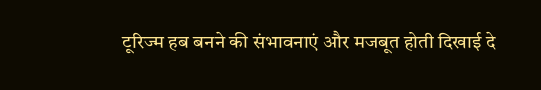टूरिज्म हब बनने की संभावनाएं और मजबूत होती दिखाई दे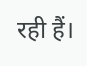रही हैं।